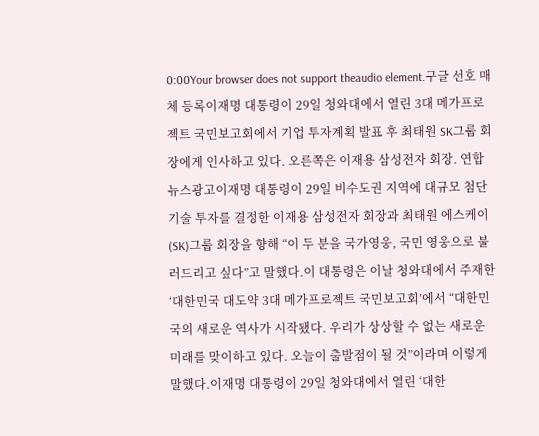0:00Your browser does not support theaudio element.구글 선호 매체 등록이재명 대통령이 29일 청와대에서 열린 3대 메가프로젝트 국민보고회에서 기업 투자계획 발표 후 최태원 SK그룹 회장에게 인사하고 있다. 오른쪽은 이재용 삼성전자 회장. 연합뉴스광고이재명 대통령이 29일 비수도권 지역에 대규모 첨단 기술 투자를 결정한 이재용 삼성전자 회장과 최태원 에스케이(SK)그룹 회장을 향해 “이 두 분을 국가영웅, 국민 영웅으로 불러드리고 싶다”고 말했다.이 대통령은 이날 청와대에서 주재한 ‘대한민국 대도약 3대 메가프로젝트 국민보고회’에서 “대한민국의 새로운 역사가 시작됐다. 우리가 상상할 수 없는 새로운 미래를 맞이하고 있다. 오늘이 출발점이 될 것”이라며 이렇게 말했다.이재명 대통령이 29일 청와대에서 열린 ‘대한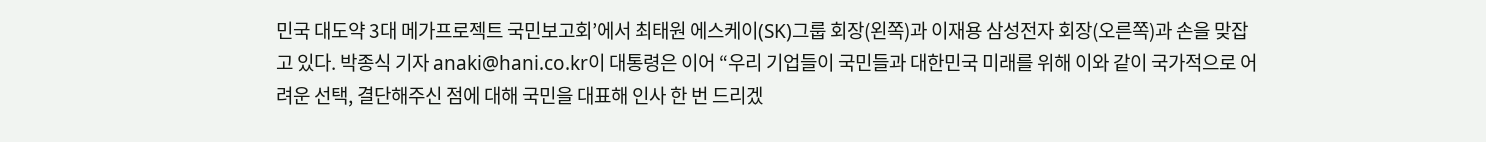민국 대도약 3대 메가프로젝트 국민보고회’에서 최태원 에스케이(SK)그룹 회장(왼쪽)과 이재용 삼성전자 회장(오른쪽)과 손을 맞잡고 있다. 박종식 기자 anaki@hani.co.kr이 대통령은 이어 “우리 기업들이 국민들과 대한민국 미래를 위해 이와 같이 국가적으로 어려운 선택, 결단해주신 점에 대해 국민을 대표해 인사 한 번 드리겠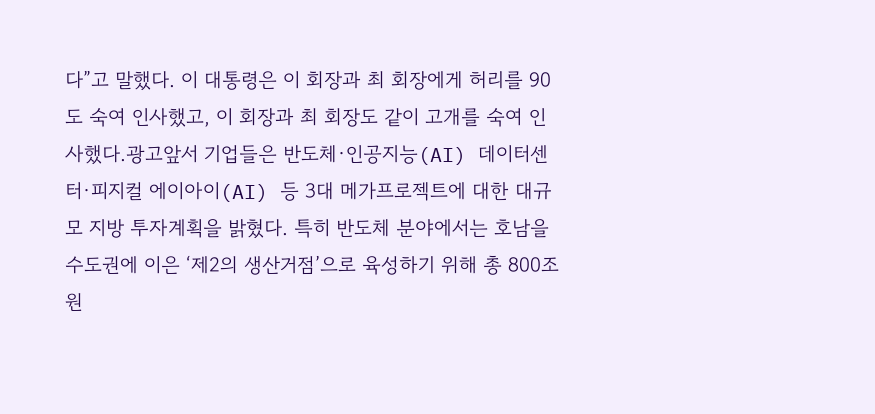다”고 말했다. 이 대통령은 이 회장과 최 회장에게 허리를 90도 숙여 인사했고, 이 회장과 최 회장도 같이 고개를 숙여 인사했다.광고앞서 기업들은 반도체·인공지능(AI) 데이터센터·피지컬 에이아이(AI) 등 3대 메가프로젝트에 대한 대규모 지방 투자계획을 밝혔다. 특히 반도체 분야에서는 호남을 수도권에 이은 ‘제2의 생산거점’으로 육성하기 위해 총 800조원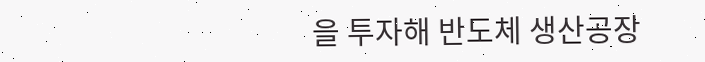을 투자해 반도체 생산공장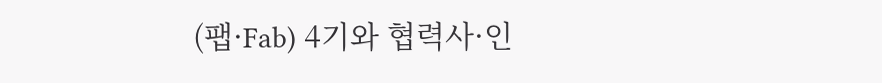(팹·Fab) 4기와 협력사·인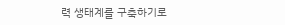력 생태계를 구축하기로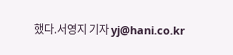했다.서영지 기자 yj@hani.co.kr